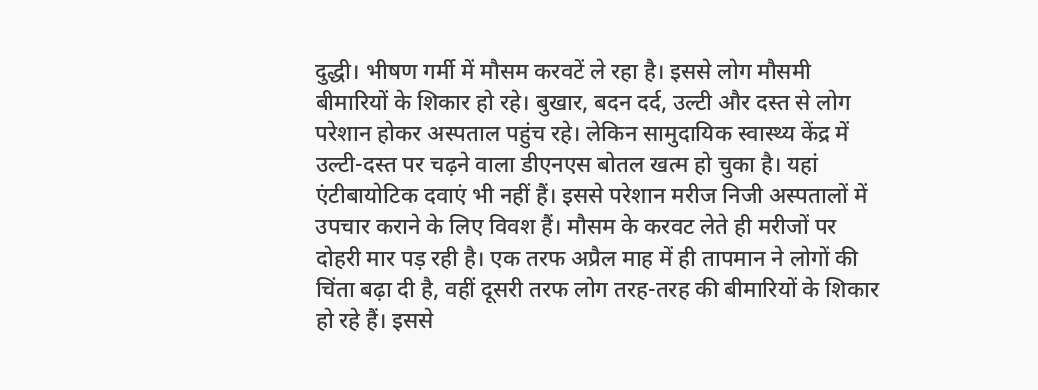दुद्धी। भीषण गर्मी में मौसम करवटें ले रहा है। इससे लोग मौसमी बीमारियों के शिकार हो रहे। बुखार, बदन दर्द, उल्टी और दस्त से लोग परेशान होकर अस्पताल पहुंच रहे। लेकिन सामुदायिक स्वास्थ्य केंद्र में उल्टी-दस्त पर चढ़ने वाला डीएनएस बोतल खत्म हो चुका है। यहां एंटीबायोटिक दवाएं भी नहीं हैं। इससे परेशान मरीज निजी अस्पतालों में उपचार कराने के लिए विवश हैं। मौसम के करवट लेते ही मरीजों पर दोहरी मार पड़ रही है। एक तरफ अप्रैल माह में ही तापमान ने लोगों की चिंता बढ़ा दी है, वहीं दूसरी तरफ लोग तरह-तरह की बीमारियों के शिकार हो रहे हैं। इससे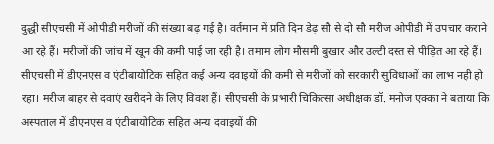दुद्धी सीएचसी में ओपीडी मरीजों की संख्या बढ़ गई है। वर्तमान में प्रति दिन डेढ़ सौ से दो सौ मरीज ओपीडी में उपचार कराने आ रहे हैं। मरीजों की जांच में खून की कमी पाई जा रही है। तमाम लोग मौसमी बुखार और उल्टी दस्त से पीड़ित आ रहे हैं। सीएचसी में डीएनएस व एंटीबायोटिक सहित कई अन्य दवाइयों की कमी से मरीजों को सरकारी सुविधाओं का लाभ नही हो रहा। मरीज बाहर से दवाएं खरीदने के लिए विवश हैं। सीएचसी के प्रभारी चिकित्सा अधीक्षक डॉ. मनोज एक्का ने बताया कि अस्पताल में डीएनएस व एंटीबायोटिक सहित अन्य दवाइयों की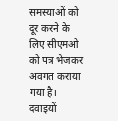समस्याओं को दूर करने के लिए सीएमओ को पत्र भेजकर अवगत कराया गया है। दवाइयों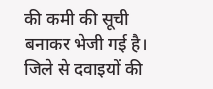की कमी की सूची बनाकर भेजी गई है। जिले से दवाइयों की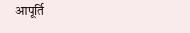आपूर्ति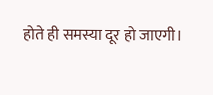होते ही समस्या दूर हो जाएगी।